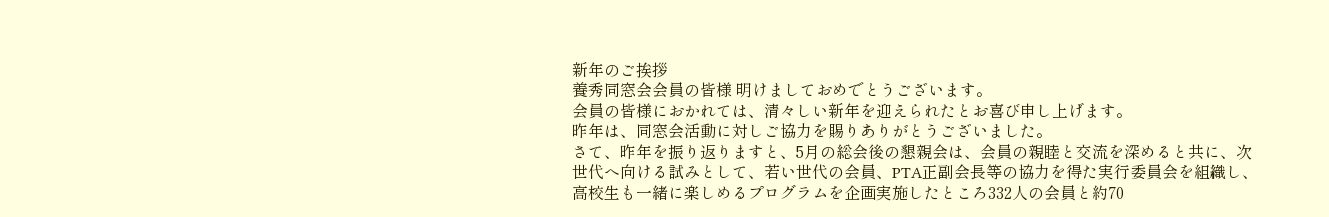新年のご挨拶
養秀同窓会会員の皆様 明けましておめでとうございます。
会員の皆様におかれては、清々しい新年を迎えられたとお喜び申し上げます。
昨年は、同窓会活動に対しご協力を賜りありがとうございました。
さて、昨年を振り返りますと、5月の総会後の懇親会は、会員の親睦と交流を深めると共に、次世代へ向ける試みとして、若い世代の会員、PTA正副会長等の協力を得た実行委員会を組織し、高校生も一緒に楽しめるプログラムを企画実施したところ332人の会員と約70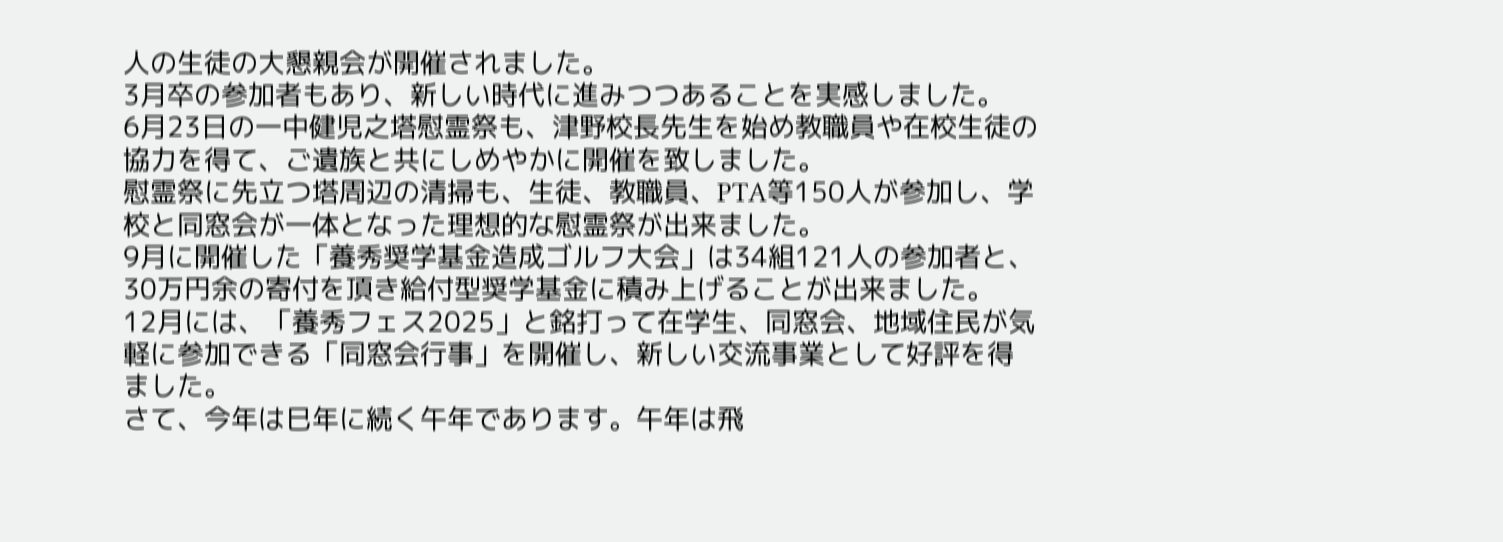人の生徒の大懇親会が開催されました。
3月卒の参加者もあり、新しい時代に進みつつあることを実感しました。
6月23日の一中健児之塔慰霊祭も、津野校長先生を始め教職員や在校生徒の協力を得て、ご遺族と共にしめやかに開催を致しました。
慰霊祭に先立つ塔周辺の清掃も、生徒、教職員、PTA等150人が参加し、学校と同窓会が一体となった理想的な慰霊祭が出来ました。
9月に開催した「養秀奨学基金造成ゴルフ大会」は34組121人の参加者と、30万円余の寄付を頂き給付型奨学基金に積み上げることが出来ました。
12月には、「養秀フェス2025」と銘打って在学生、同窓会、地域住民が気軽に参加できる「同窓会行事」を開催し、新しい交流事業として好評を得ました。
さて、今年は巳年に続く午年であります。午年は飛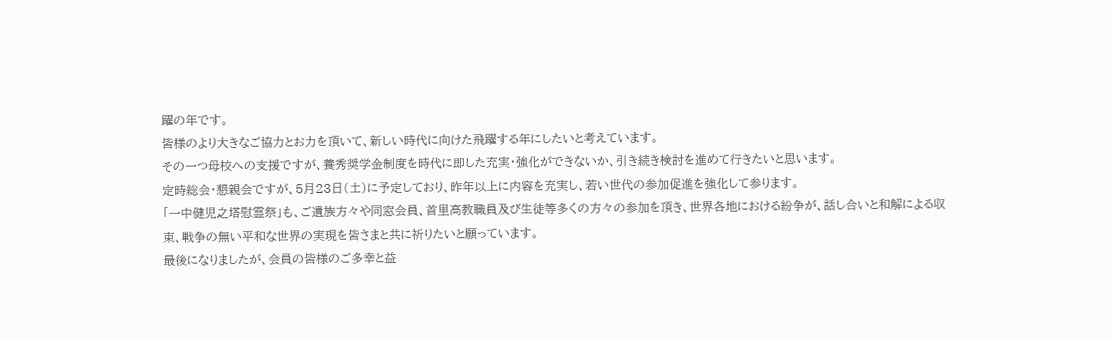躍の年です。
皆様のより大きなご協力とお力を頂いて、新しい時代に向けた飛躍する年にしたいと考えています。
その一つ母校への支援ですが、養秀奨学金制度を時代に即した充実・強化ができないか、引き続き検討を進めて行きたいと思います。
定時総会・懇親会ですが、5月23日(土)に予定しており、昨年以上に内容を充実し、若い世代の参加促進を強化して参ります。
「一中健児之塔慰霊祭」も、ご遺族方々や同窓会員、首里高教職員及び生徒等多くの方々の参加を頂き、世界各地における紛争が、話し合いと和解による収束、戦争の無い平和な世界の実現を皆さまと共に祈りたいと願っています。
最後になりましたが、会員の皆様のご多幸と益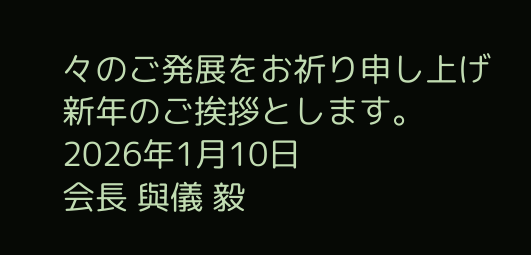々のご発展をお祈り申し上げ新年のご挨拶とします。
2026年1月10日
会長 與儀 毅